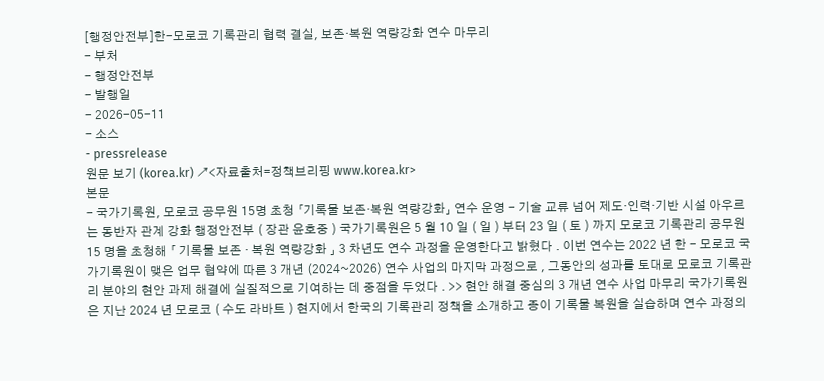[행정안전부]한-모로코 기록관리 협력 결실, 보존·복원 역량강화 연수 마무리
- 부처
- 행정안전부
- 발행일
- 2026-05-11
- 소스
- pressrelease
원문 보기 (korea.kr) ↗<자료출처=정책브리핑 www.korea.kr>
본문
- 국가기록원, 모로코 공무원 15명 초청 「기록물 보존·복원 역량강화」 연수 운영 - 기술 교류 넘어 제도·인력·기반 시설 아우르는 동반자 관계 강화 행정안전부 ( 장관 윤호중 ) 국가기록원은 5 월 10 일 ( 일 ) 부터 23 일 ( 토 ) 까지 모로코 기록관리 공무원 15 명을 초청해 「 기록물 보존 · 복원 역량강화 」 3 차년도 연수 과정을 운영한다고 밝혔다 . 이번 연수는 2022 년 한 - 모로코 국가기록원이 맺은 업무 협약에 따른 3 개년 (2024~2026) 연수 사업의 마지막 과정으로 , 그동안의 성과를 토대로 모로코 기록관리 분야의 현안 과제 해결에 실질적으로 기여하는 데 중점을 두었다 . >> 현안 해결 중심의 3 개년 연수 사업 마무리 국가기록원은 지난 2024 년 모로코 ( 수도 라바트 ) 현지에서 한국의 기록관리 정책을 소개하고 종이 기록물 복원을 실습하며 연수 과정의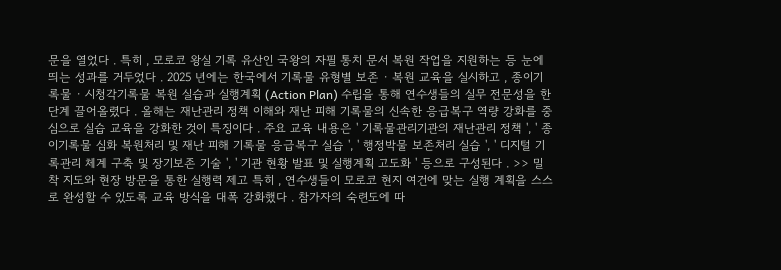문을 열었다 . 특히 , 모로코 왕실 기록 유산인 국왕의 자필 통치 문서 복원 작업을 지원하는 등 눈에 띄는 성과를 거두었다 . 2025 년에는 한국에서 기록물 유형별 보존 · 복원 교육을 실시하고 , 종이기록물 · 시청각기록물 복원 실습과 실행계획 (Action Plan) 수립을 통해 연수생들의 실무 전문성을 한 단계 끌어올렸다 . 올해는 재난관리 정책 이해와 재난 피해 기록물의 신속한 응급복구 역량 강화를 중심으로 실습 교육을 강화한 것이 특징이다 . 주요 교육 내용은 ' 기록물관리기관의 재난관리 정책 ', ' 종이기록물 심화 복원처리 및 재난 피해 기록물 응급복구 실습 ', ' 행정박물 보존처리 실습 ', ' 디지털 기록관리 체계 구축 및 장기보존 기술 ', ' 기관 현황 발표 및 실행계획 고도화 ' 등으로 구성된다 . >> 밀착 지도와 현장 방문을 통한 실행력 제고 특히 , 연수생들이 모로코 현지 여건에 맞는 실행 계획을 스스로 완성할 수 있도록 교육 방식을 대폭 강화했다 . 참가자의 숙련도에 따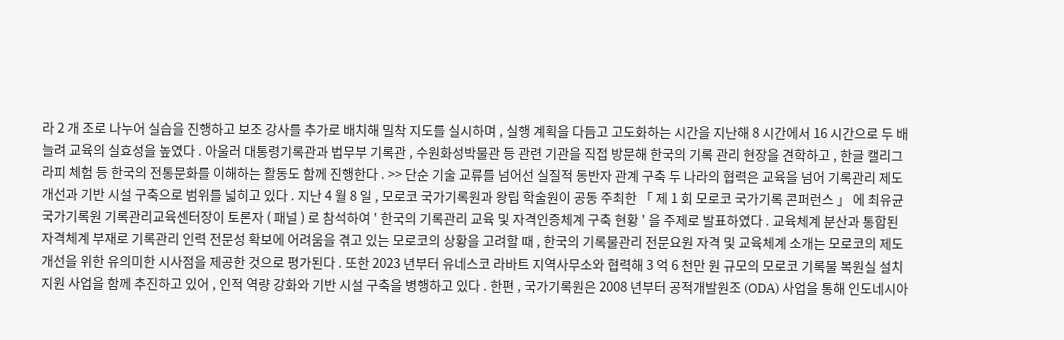라 2 개 조로 나누어 실습을 진행하고 보조 강사를 추가로 배치해 밀착 지도를 실시하며 , 실행 계획을 다듬고 고도화하는 시간을 지난해 8 시간에서 16 시간으로 두 배 늘려 교육의 실효성을 높였다 . 아울러 대통령기록관과 법무부 기록관 , 수원화성박물관 등 관련 기관을 직접 방문해 한국의 기록 관리 현장을 견학하고 , 한글 캘리그라피 체험 등 한국의 전통문화를 이해하는 활동도 함께 진행한다 . >> 단순 기술 교류를 넘어선 실질적 동반자 관계 구축 두 나라의 협력은 교육을 넘어 기록관리 제도 개선과 기반 시설 구축으로 범위를 넓히고 있다 . 지난 4 월 8 일 , 모로코 국가기록원과 왕립 학술원이 공동 주최한 「 제 1 회 모로코 국가기록 콘퍼런스 」 에 최유균 국가기록원 기록관리교육센터장이 토론자 ( 패널 ) 로 참석하여 ' 한국의 기록관리 교육 및 자격인증체계 구축 현황 ' 을 주제로 발표하였다 . 교육체계 분산과 통합된 자격체계 부재로 기록관리 인력 전문성 확보에 어려움을 겪고 있는 모로코의 상황을 고려할 때 , 한국의 기록물관리 전문요원 자격 및 교육체계 소개는 모로코의 제도 개선을 위한 유의미한 시사점을 제공한 것으로 평가된다 . 또한 2023 년부터 유네스코 라바트 지역사무소와 협력해 3 억 6 천만 원 규모의 모로코 기록물 복원실 설치 지원 사업을 함께 추진하고 있어 , 인적 역량 강화와 기반 시설 구축을 병행하고 있다 . 한편 , 국가기록원은 2008 년부터 공적개발원조 (ODA) 사업을 통해 인도네시아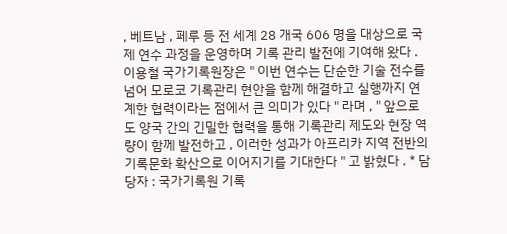, 베트남 , 페루 등 전 세계 28 개국 606 명을 대상으로 국제 연수 과정을 운영하며 기록 관리 발전에 기여해 왔다 . 이용철 국가기록원장은 " 이번 연수는 단순한 기술 전수를 넘어 모로코 기록관리 현안을 함께 해결하고 실행까지 연계한 협력이라는 점에서 큰 의미가 있다 " 라며 , " 앞으로도 양국 간의 긴밀한 협력을 통해 기록관리 제도와 현장 역량이 함께 발전하고 , 이러한 성과가 아프리카 지역 전반의 기록문화 확산으로 이어지기를 기대한다 " 고 밝혔다 . * 담당자 : 국가기록원 기록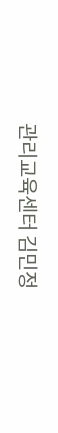관리교육센터 김민정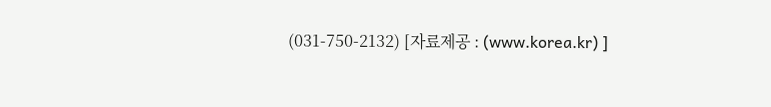(031-750-2132) [자료제공 : (www.korea.kr) ]